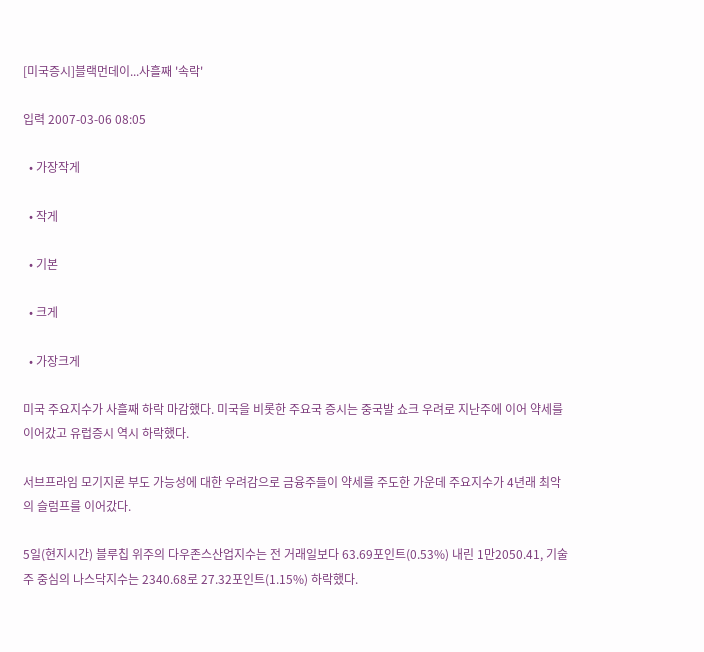[미국증시]블랙먼데이...사흘째 '속락'

입력 2007-03-06 08:05

  • 가장작게

  • 작게

  • 기본

  • 크게

  • 가장크게

미국 주요지수가 사흘째 하락 마감했다. 미국을 비롯한 주요국 증시는 중국발 쇼크 우려로 지난주에 이어 약세를 이어갔고 유럽증시 역시 하락했다.

서브프라임 모기지론 부도 가능성에 대한 우려감으로 금융주들이 약세를 주도한 가운데 주요지수가 4년래 최악의 슬럼프를 이어갔다.

5일(현지시간) 블루칩 위주의 다우존스산업지수는 전 거래일보다 63.69포인트(0.53%) 내린 1만2050.41, 기술주 중심의 나스닥지수는 2340.68로 27.32포인트(1.15%) 하락했다.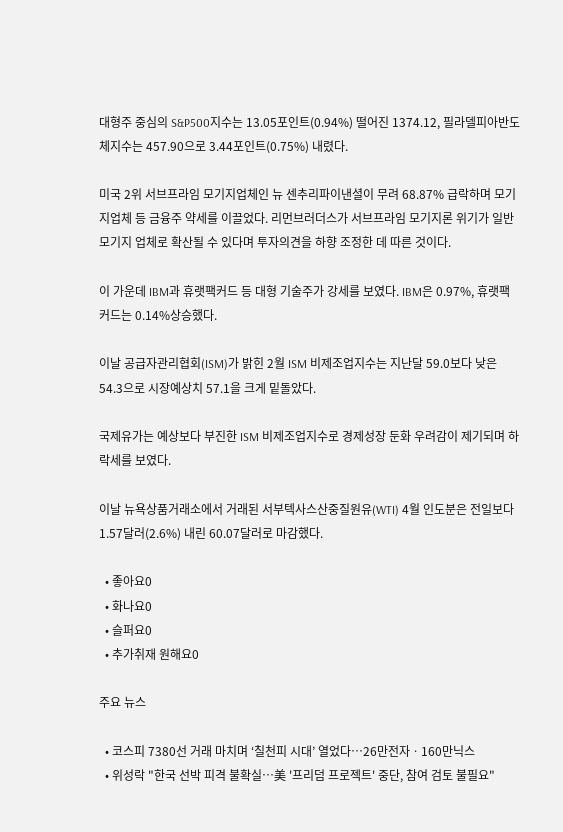대형주 중심의 S&P500지수는 13.05포인트(0.94%) 떨어진 1374.12, 필라델피아반도체지수는 457.90으로 3.44포인트(0.75%) 내렸다.

미국 2위 서브프라임 모기지업체인 뉴 센추리파이낸셜이 무려 68.87% 급락하며 모기지업체 등 금융주 약세를 이끌었다. 리먼브러더스가 서브프라임 모기지론 위기가 일반 모기지 업체로 확산될 수 있다며 투자의견을 하향 조정한 데 따른 것이다.

이 가운데 IBM과 휴랫팩커드 등 대형 기술주가 강세를 보였다. IBM은 0.97%, 휴랫팩커드는 0.14%상승했다.

이날 공급자관리협회(ISM)가 밝힌 2월 ISM 비제조업지수는 지난달 59.0보다 낮은 54.3으로 시장예상치 57.1을 크게 밑돌았다.

국제유가는 예상보다 부진한 ISM 비제조업지수로 경제성장 둔화 우려감이 제기되며 하락세를 보였다.

이날 뉴욕상품거래소에서 거래된 서부텍사스산중질원유(WTI) 4월 인도분은 전일보다 1.57달러(2.6%) 내린 60.07달러로 마감했다.

  • 좋아요0
  • 화나요0
  • 슬퍼요0
  • 추가취재 원해요0

주요 뉴스

  • 코스피 7380선 거래 마치며 ‘칠천피 시대’ 열었다⋯26만전자ㆍ160만닉스
  • 위성락 "한국 선박 피격 불확실⋯美 '프리덤 프로젝트' 중단, 참여 검토 불필요"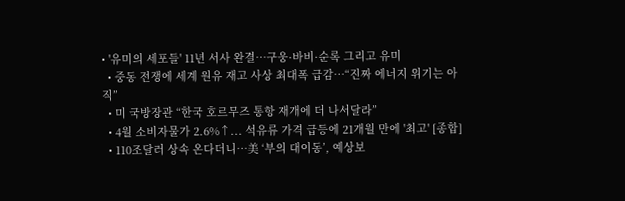• '유미의 세포들' 11년 서사 완결…구웅·바비·순록 그리고 유미
  • 중동 전쟁에 세계 원유 재고 사상 최대폭 급감⋯“진짜 에너지 위기는 아직”
  • 미 국방장관 “한국 호르무즈 통항 재개에 더 나서달라”
  • 4월 소비자물가 2.6%↑... 석유류 가격 급등에 21개월 만에 '최고' [종합]
  • 110조달러 상속 온다더니…美 ‘부의 대이동’, 예상보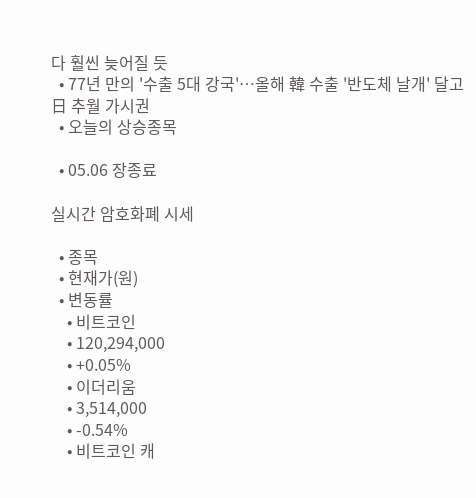다 훨씬 늦어질 듯
  • 77년 만의 '수출 5대 강국'⋯올해 韓 수출 '반도체 날개' 달고 日 추월 가시권
  • 오늘의 상승종목

  • 05.06 장종료

실시간 암호화폐 시세

  • 종목
  • 현재가(원)
  • 변동률
    • 비트코인
    • 120,294,000
    • +0.05%
    • 이더리움
    • 3,514,000
    • -0.54%
    • 비트코인 캐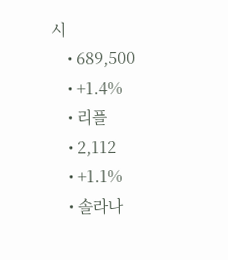시
    • 689,500
    • +1.4%
    • 리플
    • 2,112
    • +1.1%
    • 솔라나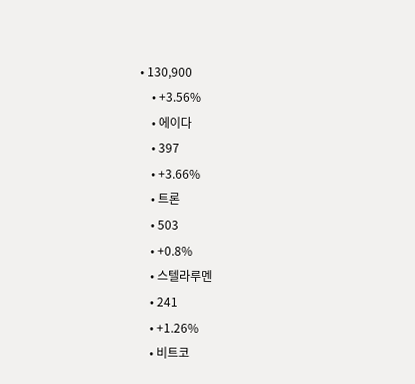• 130,900
    • +3.56%
    • 에이다
    • 397
    • +3.66%
    • 트론
    • 503
    • +0.8%
    • 스텔라루멘
    • 241
    • +1.26%
    • 비트코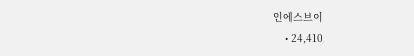인에스브이
    • 24,410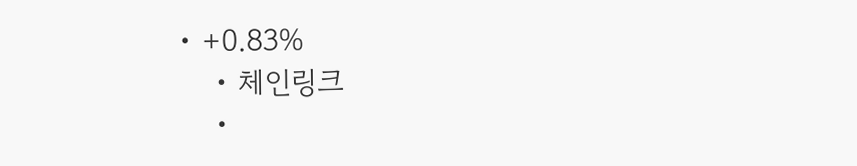• +0.83%
    • 체인링크
    •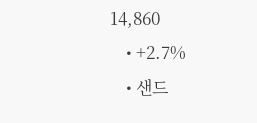14,860
    • +2.7%
    • 샌드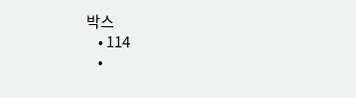박스
    • 114
    •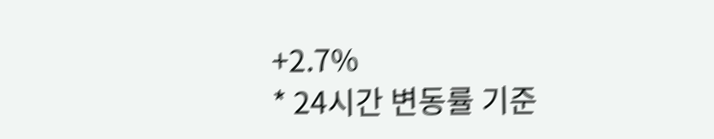+2.7%
* 24시간 변동률 기준